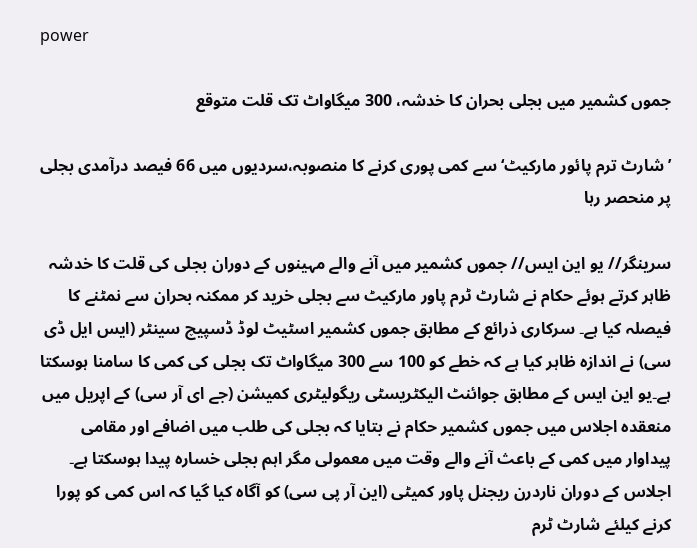power

جموں کشمیر میں بجلی بحران کا خدشہ، 300 میگاواٹ تک قلت متوقع

’شارٹ ترم پائور مارکیٹ‘ سے کمی پوری کرنے کا منصوبہ،سردیوں میں 66 فیصد درآمدی بجلی پر منحصر رہا

سرینگر// یو این ایس// جموں کشمیر میں آنے والے مہینوں کے دوران بجلی کی قلت کا خدشہ ظاہر کرتے ہوئے حکام نے شارٹ ٹرم پاور مارکیٹ سے بجلی خرید کر ممکنہ بحران سے نمٹنے کا فیصلہ کیا ہے۔ سرکاری ذرائع کے مطابق جموں کشمیر اسٹیٹ لوڈ ڈسپیچ سینٹر (ایس ایل ڈی سی) نے اندازہ ظاہر کیا ہے کہ خطے کو 100 سے 300 میگاواٹ تک بجلی کی کمی کا سامنا ہوسکتا ہے۔یو این ایس کے مطابق جوائنٹ الیکٹریسٹی ریگولیٹری کمیشن (جے ای آر سی) کے اپریل میں منعقدہ اجلاس میں جموں کشمیر حکام نے بتایا کہ بجلی کی طلب میں اضافے اور مقامی پیداوار میں کمی کے باعث آنے والے وقت میں معمولی مگر اہم بجلی خسارہ پیدا ہوسکتا ہے۔ اجلاس کے دوران ناردرن ریجنل پاور کمیٹی (این آر پی سی) کو آگاہ کیا گیا کہ اس کمی کو پورا کرنے کیلئے شارٹ ٹرم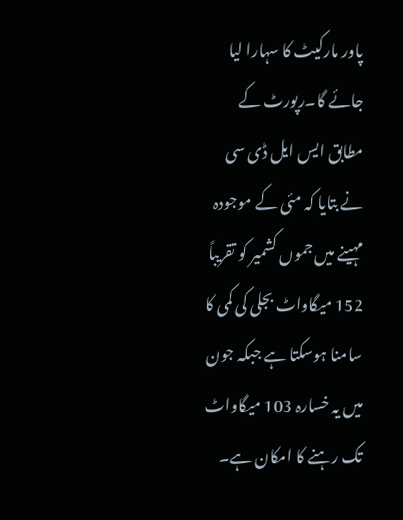پاور مارکیٹ کا سہارا لیا جائے گا۔رپورٹ کے مطابق ایس ایل ڈی سی نے بتایا کہ مئی کے موجودہ مہینے میں جموں کشمیر کو تقریباً 152 میگاواٹ بجلی کی کمی کا سامنا ہوسکتا ہے جبکہ جون میں یہ خسارہ 103 میگاواٹ تک رہنے کا امکان ہے۔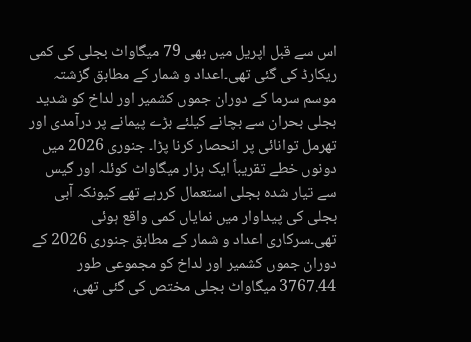اس سے قبل اپریل میں بھی 79 میگاواٹ بجلی کی کمی ریکارڈ کی گئی تھی۔اعداد و شمار کے مطابق گزشتہ موسم سرما کے دوران جموں کشمیر اور لداخ کو شدید بجلی بحران سے بچانے کیلئے بڑے پیمانے پر درآمدی اور تھرمل توانائی پر انحصار کرنا پڑا۔ جنوری 2026 میں دونوں خطے تقریباً ایک ہزار میگاواٹ کوئلہ اور گیس سے تیار شدہ بجلی استعمال کررہے تھے کیونکہ آبی بجلی کی پیداوار میں نمایاں کمی واقع ہوئی تھی۔سرکاری اعداد و شمار کے مطابق جنوری 2026 کے دوران جموں کشمیر اور لداخ کو مجموعی طور 3767.44 میگاواٹ بجلی مختص کی گئی تھی،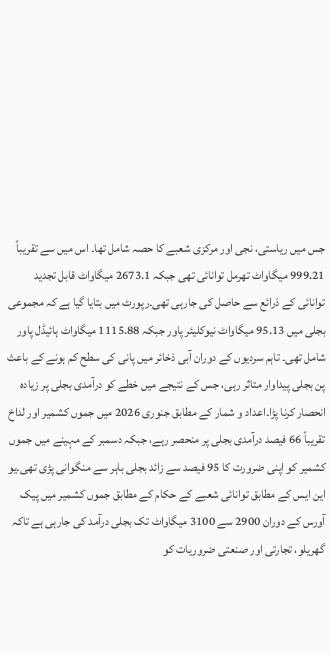جس میں ریاستی، نجی اور مرکزی شعبے کا حصہ شامل تھا۔ اس میں سے تقریباً 999.21 میگاواٹ تھرمل توانائی تھی جبکہ 2673.1 میگاواٹ قابل تجدید توانائی کے ذرائع سے حاصل کی جارہی تھی۔رپورٹ میں بتایا گیا ہے کہ مجموعی بجلی میں 95.13 میگاواٹ نیوکلیئر پاور جبکہ 1115.88 میگاواٹ ہائیڈل پاور شامل تھی۔ تاہم سردیوں کے دوران آبی ذخائر میں پانی کی سطح کم ہونے کے باعث پن بجلی پیداوار متاثر رہی، جس کے نتیجے میں خطے کو درآمدی بجلی پر زیادہ انحصار کرنا پڑا۔اعداد و شمار کے مطابق جنوری 2026 میں جموں کشمیر اور لداخ تقریباً 66 فیصد درآمدی بجلی پر منحصر رہے، جبکہ دسمبر کے مہینے میں جموں کشمیر کو اپنی ضرورت کا 95 فیصد سے زائد بجلی باہر سے منگوانی پڑی تھی۔یو این ایس کے مطابق توانائی شعبے کے حکام کے مطابق جموں کشمیر میں پیک آورس کے دوران 2900 سے 3100 میگاواٹ تک بجلی درآمد کی جارہی ہے تاکہ گھریلو، تجارتی اور صنعتی ضروریات کو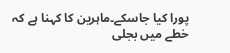پورا کیا جاسکے۔ماہرین کا کہنا ہے کہ خطے میں بجلی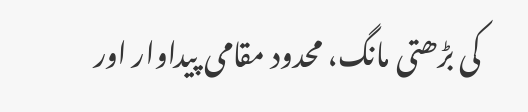کی بڑھتی مانگ، محدود مقامی پیداوار اور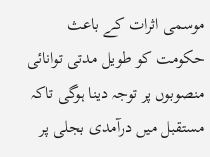موسمی اثرات کے باعث حکومت کو طویل مدتی توانائی منصوبوں پر توجہ دینا ہوگی تاکہ مستقبل میں درآمدی بجلی پر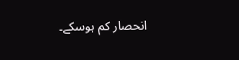انحصار کم ہوسکے۔